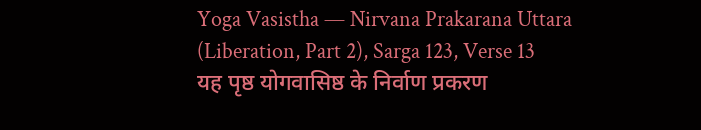Yoga Vasistha — Nirvana Prakarana Uttara (Liberation, Part 2), Sarga 123, Verse 13
यह पृष्ठ योगवासिष्ठ के निर्वाण प्रकरण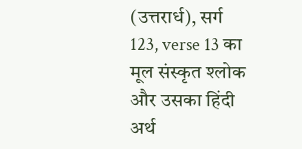(उत्तरार्ध), सर्ग 123, verse 13 का मूल संस्कृत श्लोक और उसका हिंदी अर्थ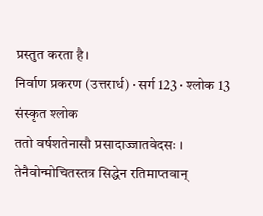प्रस्तुत करता है।
निर्वाण प्रकरण (उत्तरार्ध) · सर्ग 123 · श्लोक 13
संस्कृत श्लोक
ततो वर्षशतेनासौ प्रसादाज्जातवेदसः ।
तेनैवोन्मोचितस्तत्र सिद्धेन रतिमाप्तवान्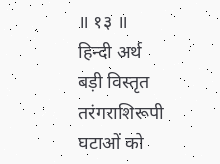॥ १३ ॥
हिन्दी अर्थ
बड़ी विस्तृत तरंगराशिरूपी घटाओं को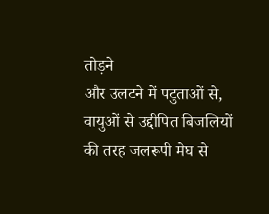तोड़ने
और उलटने में पटुताओं से, वायुओं से उद्दीपित बिजलियों की तरह जलरूपी मेघ से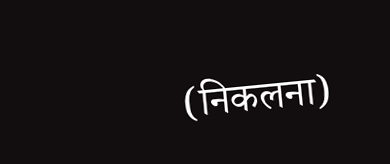(निकलना)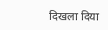दिखला दिया